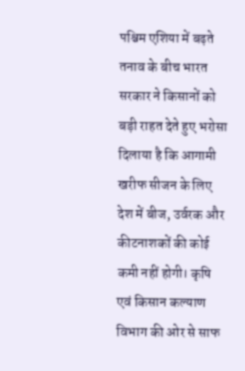पश्चिम एशिया में बढ़ते तनाव के बीच भारत सरकार ने किसानों को बड़ी राहत देते हुए भरोसा दिलाया है कि आगामी खरीफ सीजन के लिए देश में बीज, उर्वरक और कीटनाशकों की कोई कमी नहीं होगी। कृषि एवं किसान कल्याण विभाग की ओर से साफ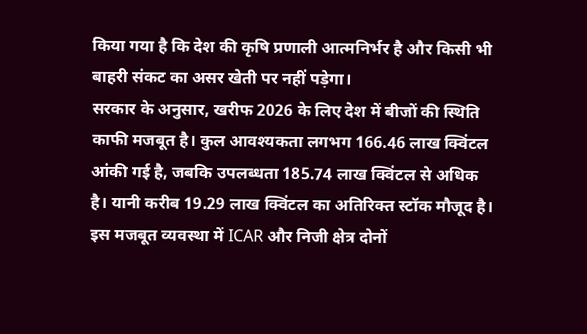किया गया है कि देश की कृषि प्रणाली आत्मनिर्भर है और किसी भी बाहरी संकट का असर खेती पर नहीं पड़ेगा।
सरकार के अनुसार, खरीफ 2026 के लिए देश में बीजों की स्थिति काफी मजबूत है। कुल आवश्यकता लगभग 166.46 लाख क्विंटल आंकी गई है, जबकि उपलब्धता 185.74 लाख क्विंटल से अधिक है। यानी करीब 19.29 लाख क्विंटल का अतिरिक्त स्टॉक मौजूद है। इस मजबूत व्यवस्था में ICAR और निजी क्षेत्र दोनों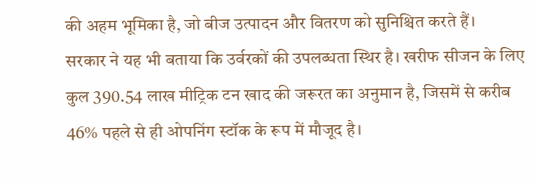की अहम भूमिका है, जो बीज उत्पादन और वितरण को सुनिश्चित करते हैं।
सरकार ने यह भी बताया कि उर्वरकों की उपलब्धता स्थिर है। खरीफ सीजन के लिए कुल 390.54 लाख मीट्रिक टन खाद की जरूरत का अनुमान है, जिसमें से करीब 46% पहले से ही ओपनिंग स्टॉक के रूप में मौजूद है।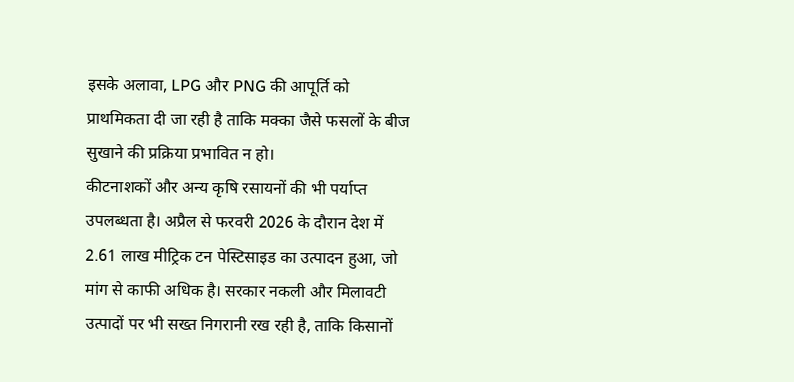इसके अलावा, LPG और PNG की आपूर्ति को प्राथमिकता दी जा रही है ताकि मक्का जैसे फसलों के बीज सुखाने की प्रक्रिया प्रभावित न हो।
कीटनाशकों और अन्य कृषि रसायनों की भी पर्याप्त उपलब्धता है। अप्रैल से फरवरी 2026 के दौरान देश में 2.61 लाख मीट्रिक टन पेस्टिसाइड का उत्पादन हुआ, जो मांग से काफी अधिक है। सरकार नकली और मिलावटी उत्पादों पर भी सख्त निगरानी रख रही है, ताकि किसानों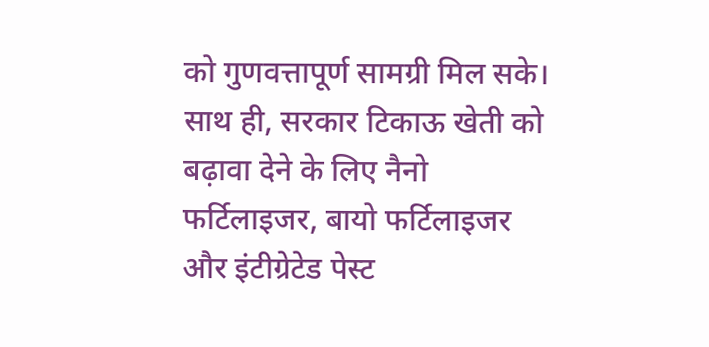को गुणवत्तापूर्ण सामग्री मिल सके।
साथ ही, सरकार टिकाऊ खेती को बढ़ावा देने के लिए नैनो फर्टिलाइजर, बायो फर्टिलाइजर और इंटीग्रेटेड पेस्ट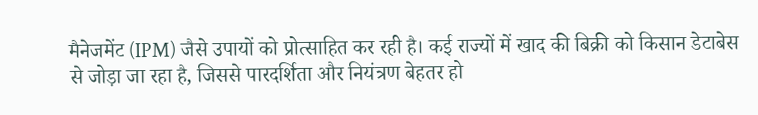मैनेजमेंट (IPM) जैसे उपायों को प्रोत्साहित कर रही है। कई राज्यों में खाद की बिक्री को किसान डेटाबेस से जोड़ा जा रहा है, जिससे पारदर्शिता और नियंत्रण बेहतर हो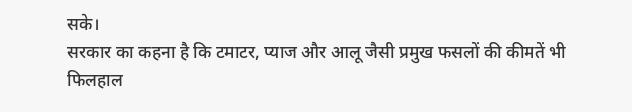सके।
सरकार का कहना है कि टमाटर, प्याज और आलू जैसी प्रमुख फसलों की कीमतें भी फिलहाल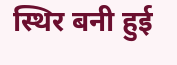स्थिर बनी हुई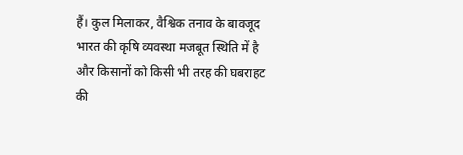हैं। कुल मिलाकर, वैश्विक तनाव के बावजूद भारत की कृषि व्यवस्था मजबूत स्थिति में है और किसानों को किसी भी तरह की घबराहट की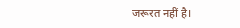जरूरत नहीं है।